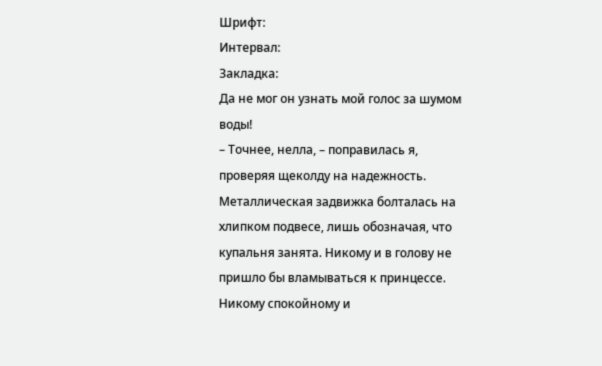Шрифт:
Интервал:
Закладка:
Да не мог он узнать мой голос за шумом воды!
– Точнее, нелла, – поправилась я, проверяя щеколду на надежность.
Металлическая задвижка болталась на хлипком подвесе, лишь обозначая, что купальня занята. Никому и в голову не пришло бы вламываться к принцессе.
Никому спокойному и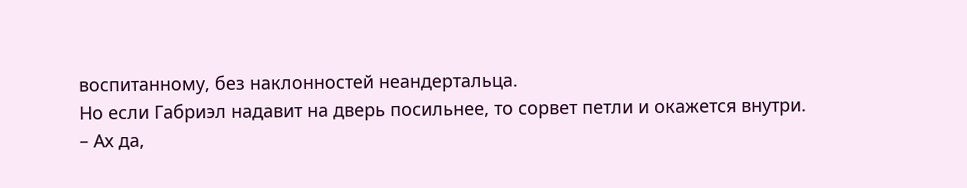воспитанному, без наклонностей неандертальца.
Но если Габриэл надавит на дверь посильнее, то сорвет петли и окажется внутри.
– Ах да,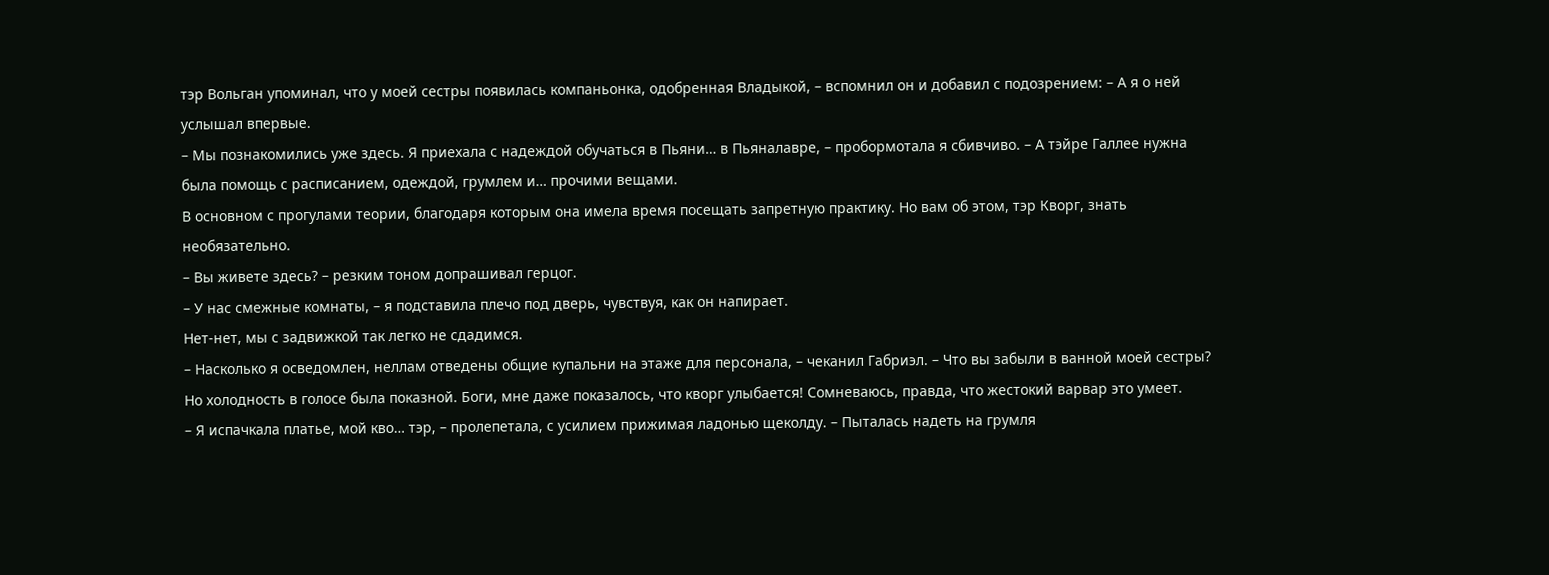тэр Вольган упоминал, что у моей сестры появилась компаньонка, одобренная Владыкой, – вспомнил он и добавил с подозрением: – А я о ней услышал впервые.
– Мы познакомились уже здесь. Я приехала с надеждой обучаться в Пьяни… в Пьяналавре, – пробормотала я сбивчиво. – А тэйре Галлее нужна была помощь с расписанием, одеждой, грумлем и… прочими вещами.
В основном с прогулами теории, благодаря которым она имела время посещать запретную практику. Но вам об этом, тэр Кворг, знать необязательно.
– Вы живете здесь? – резким тоном допрашивал герцог.
– У нас смежные комнаты, – я подставила плечо под дверь, чувствуя, как он напирает.
Нет-нет, мы с задвижкой так легко не сдадимся.
– Насколько я осведомлен, неллам отведены общие купальни на этаже для персонала, – чеканил Габриэл. – Что вы забыли в ванной моей сестры?
Но холодность в голосе была показной. Боги, мне даже показалось, что кворг улыбается! Сомневаюсь, правда, что жестокий варвар это умеет.
– Я испачкала платье, мой кво… тэр, – пролепетала, с усилием прижимая ладонью щеколду. – Пыталась надеть на грумля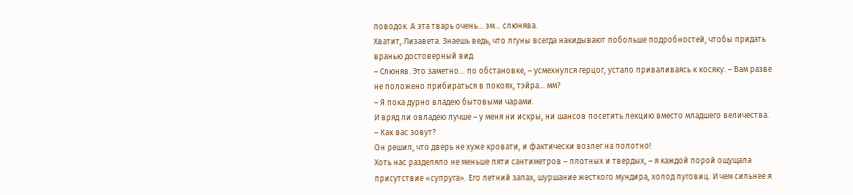поводок. А эта тварь очень… эм… слюнява.
Хватит, Лизавета. Знаешь ведь, что лгуны всегда накидывают побольше подробностей, чтобы придать вранью достоверный вид.
– Слюняв. Это заметно… по обстановке, – усмехнулся герцог, устало приваливаясь к косяку. – Вам разве не положено прибираться в покоях, тэйра… мм?
– Я пока дурно владею бытовыми чарами.
И вряд ли овладею лучше – у меня ни искры, ни шансов посетить лекцию вместо младшего величества.
– Как вас зовут?
Он решил, что дверь не хуже кровати, и фактически возлег на полотно!
Хоть нас разделяло не меньше пяти сантиметров – плотных и твердых, – я каждой порой ощущала присутствие «супруга». Его летний запах, шуршание жесткого мундира, холод пуговиц. И чем сильнее я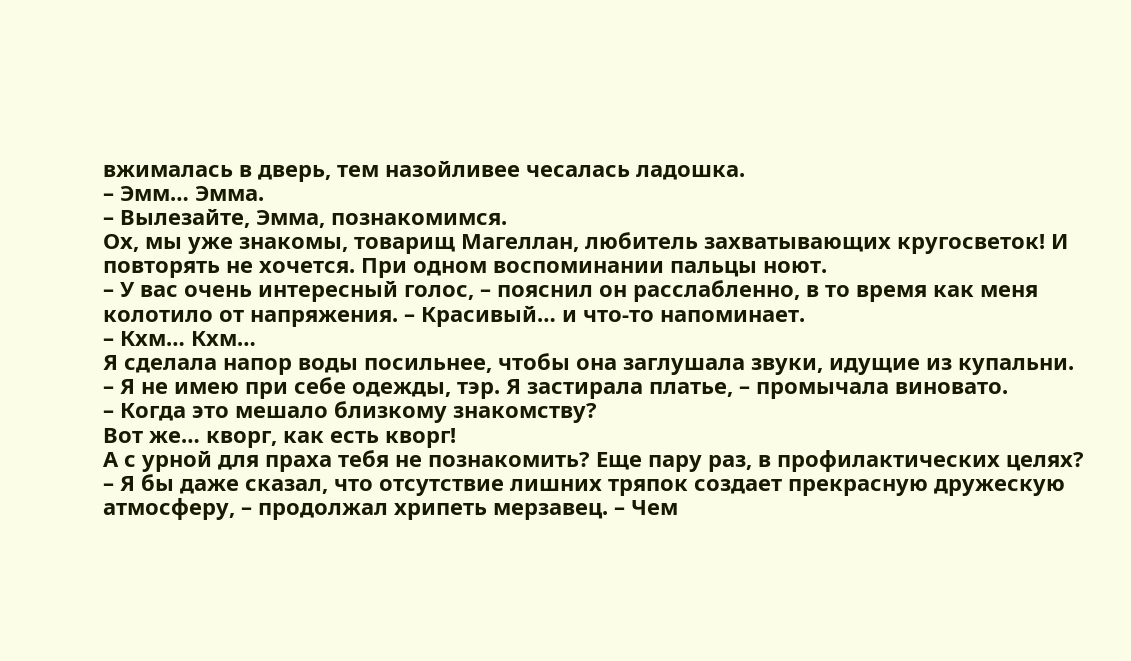вжималась в дверь, тем назойливее чесалась ладошка.
– Эмм… Эмма.
– Вылезайте, Эмма, познакомимся.
Ох, мы уже знакомы, товарищ Магеллан, любитель захватывающих кругосветок! И повторять не хочется. При одном воспоминании пальцы ноют.
– У вас очень интересный голос, – пояснил он расслабленно, в то время как меня колотило от напряжения. – Красивый… и что-то напоминает.
– Кхм… Кхм…
Я сделала напор воды посильнее, чтобы она заглушала звуки, идущие из купальни.
– Я не имею при себе одежды, тэр. Я застирала платье, – промычала виновато.
– Когда это мешало близкому знакомству?
Вот же… кворг, как есть кворг!
А с урной для праха тебя не познакомить? Еще пару раз, в профилактических целях?
– Я бы даже сказал, что отсутствие лишних тряпок создает прекрасную дружескую атмосферу, – продолжал хрипеть мерзавец. – Чем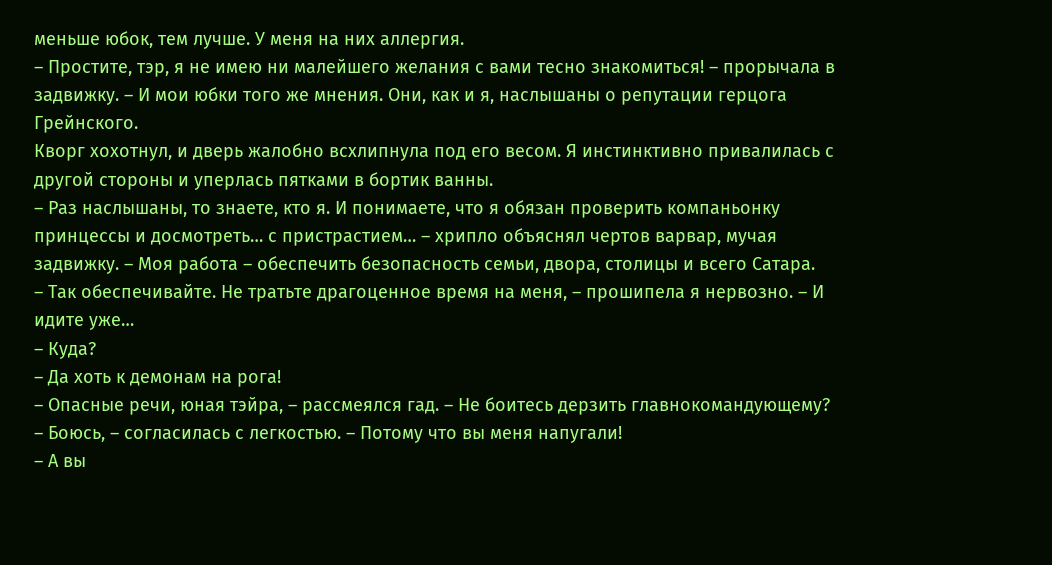меньше юбок, тем лучше. У меня на них аллергия.
– Простите, тэр, я не имею ни малейшего желания с вами тесно знакомиться! – прорычала в задвижку. – И мои юбки того же мнения. Они, как и я, наслышаны о репутации герцога Грейнского.
Кворг хохотнул, и дверь жалобно всхлипнула под его весом. Я инстинктивно привалилась с другой стороны и уперлась пятками в бортик ванны.
– Раз наслышаны, то знаете, кто я. И понимаете, что я обязан проверить компаньонку принцессы и досмотреть… с пристрастием… – хрипло объяснял чертов варвар, мучая задвижку. – Моя работа – обеспечить безопасность семьи, двора, столицы и всего Сатара.
– Так обеспечивайте. Не тратьте драгоценное время на меня, – прошипела я нервозно. – И идите уже…
– Куда?
– Да хоть к демонам на рога!
– Опасные речи, юная тэйра, – рассмеялся гад. – Не боитесь дерзить главнокомандующему?
– Боюсь, – согласилась с легкостью. – Потому что вы меня напугали!
– А вы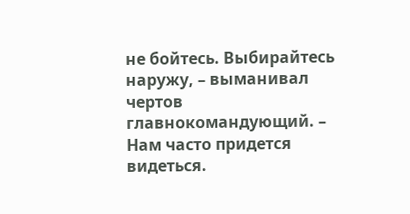не бойтесь. Выбирайтесь наружу, – выманивал чертов главнокомандующий. – Нам часто придется видеться.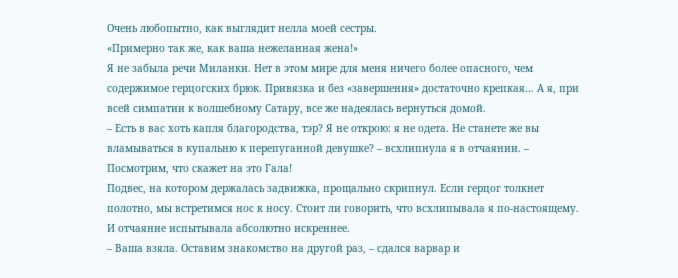Очень любопытно, как выглядит нелла моей сестры.
«Примерно так же, как ваша нежеланная жена!»
Я не забыла речи Миланки. Нет в этом мире для меня ничего более опасного, чем содержимое герцогских брюк. Привязка и без «завершения» достаточно крепкая… А я, при всей симпатии к волшебному Сатару, все же надеялась вернуться домой.
– Есть в вас хоть капля благородства, тэр? Я не открою: я не одета. Не станете же вы вламываться в купальню к перепуганной девушке? – всхлипнула я в отчаянии. – Посмотрим, что скажет на это Гала!
Подвес, на котором держалась задвижка, прощально скрипнул. Если герцог толкнет полотно, мы встретимся нос к носу. Стоит ли говорить, что всхлипывала я по-настоящему. И отчаяние испытывала абсолютно искреннее.
– Ваша взяла. Оставим знакомство на другой раз, – сдался варвар и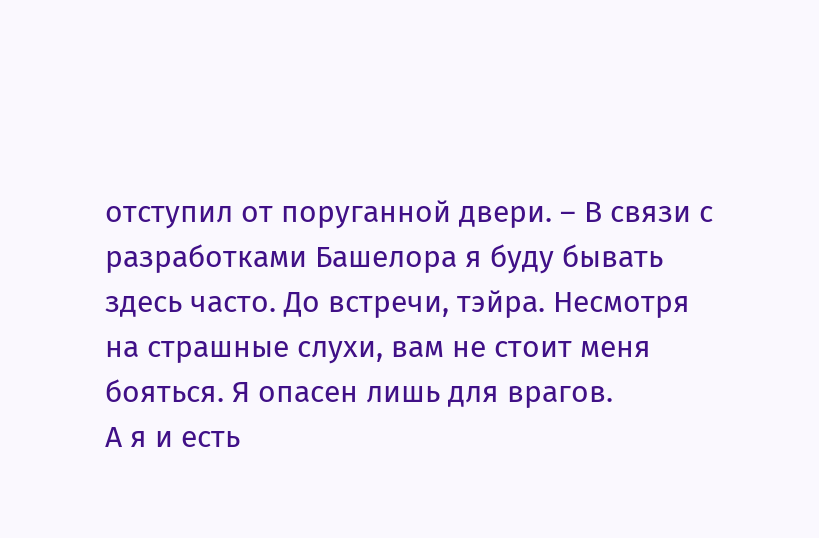отступил от поруганной двери. – В связи с разработками Башелора я буду бывать здесь часто. До встречи, тэйра. Несмотря на страшные слухи, вам не стоит меня бояться. Я опасен лишь для врагов.
А я и есть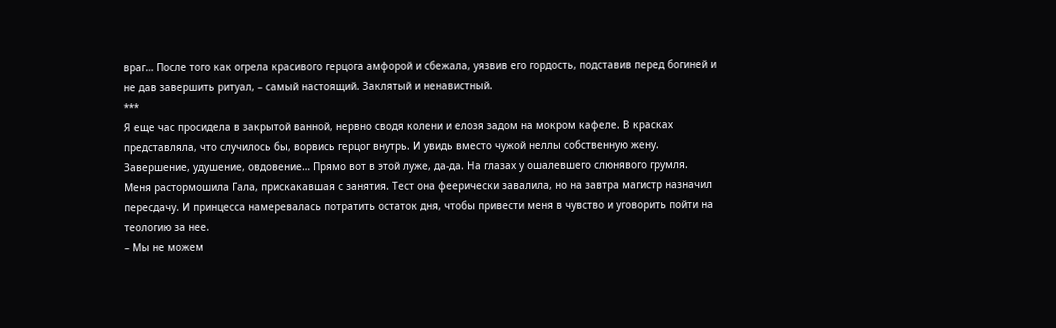враг… После того как огрела красивого герцога амфорой и сбежала, уязвив его гордость, подставив перед богиней и не дав завершить ритуал, – самый настоящий. Заклятый и ненавистный.
***
Я еще час просидела в закрытой ванной, нервно сводя колени и елозя задом на мокром кафеле. В красках представляла, что случилось бы, ворвись герцог внутрь. И увидь вместо чужой неллы собственную жену.
Завершение, удушение, овдовение… Прямо вот в этой луже, да-да. На глазах у ошалевшего слюнявого грумля.
Меня растормошила Гала, прискакавшая с занятия. Тест она феерически завалила, но на завтра магистр назначил пересдачу. И принцесса намеревалась потратить остаток дня, чтобы привести меня в чувство и уговорить пойти на теологию за нее.
– Мы не можем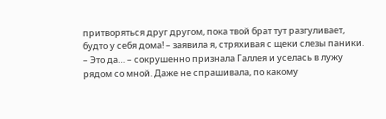притворяться друг другом, пока твой брат тут разгуливает, будто у себя дома! – заявила я, стряхивая с щеки слезы паники.
– Это да… – сокрушенно признала Галлея и уселась в лужу рядом со мной. Даже не спрашивала, по какому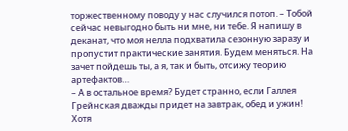торжественному поводу у нас случился потоп. – Тобой сейчас невыгодно быть ни мне, ни тебе. Я напишу в деканат, что моя нелла подхватила сезонную заразу и пропустит практические занятия. Будем меняться. На зачет пойдешь ты, а я, так и быть, отсижу теорию артефактов…
– А в остальное время? Будет странно, если Галлея Грейнская дважды придет на завтрак, обед и ужин!
Хотя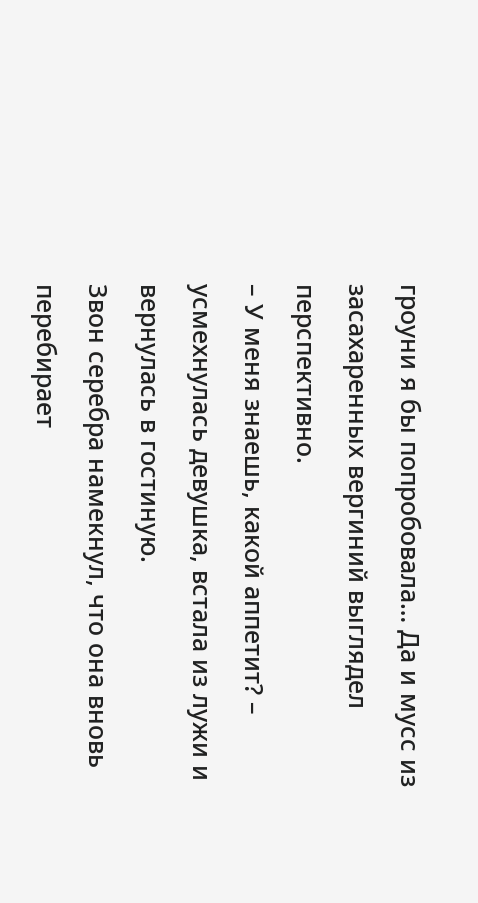гроуни я бы попробовала… Да и мусс из засахаренных вергиний выглядел перспективно.
– У меня знаешь, какой аппетит? – усмехнулась девушка, встала из лужи и вернулась в гостиную.
Звон серебра намекнул, что она вновь перебирает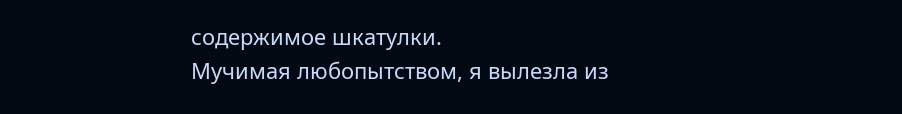содержимое шкатулки.
Мучимая любопытством, я вылезла из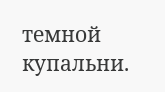темной купальни.